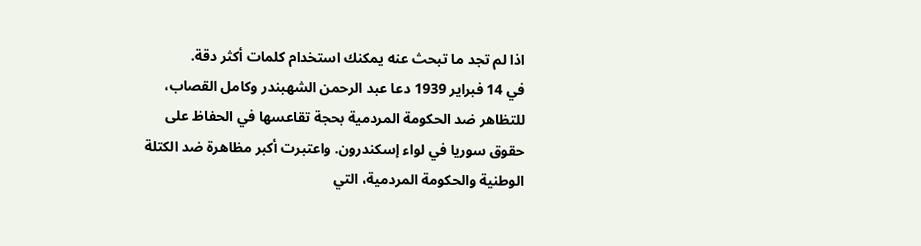اذا لم تجد ما تبحث عنه يمكنك استخدام كلمات أكثر دقة.
في 14 فبراير 1939 دعا عبد الرحمن الشهبندر وكامل القصاب، للتظاهر ضد الحكومة المردمية بحجة تقاعسها في الحفاظ على حقوق سوريا في لواء إسكندرون. واعتبرت أكبر مظاهرة ضد الكتلة الوطنية والحكومة المردمية، التي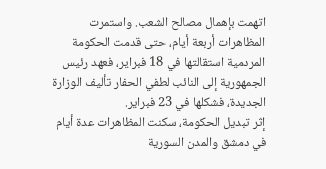اتهمت بإهمال مصالح الشعب. واستمرت المظاهرات أربعة أيام، حتى قدمت الحكومة المردمية استقالتها في 18 فبراير، فعهد رئيس الجمهورية إلى النائب لطفي الحفار تأليف الوزارة الجديدة، فشكلها في 23 فبراير.
إثر تبديل الحكومة، سكنت المظاهرات عدة أيام في دمشق والمدن السورية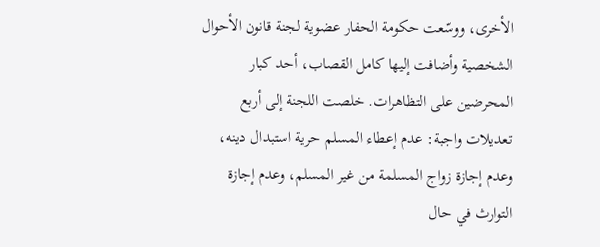الأخرى، ووسّعت حكومة الحفار عضوية لجنة قانون الأحوال الشخصية وأضافت إليها كامل القصاب، أحد كبار المحرضين على التظاهرات. خلصت اللجنة إلى أربع تعديلات واجبة: عدم إعطاء المسلم حرية استبدال دينه، وعدم إجازة زواج المسلمة من غير المسلم، وعدم إجازة التوارث في حال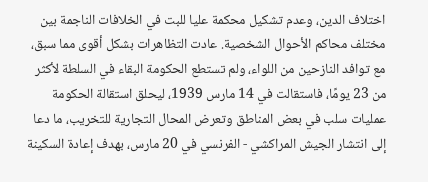اختلاف الدين، وعدم تشكيل محكمة عليا للبت في الخلافات الناجمة بين مختلف محاكم الأحوال الشخصية. عادت التظاهرات بشكل أقوى مما سبق، مع توافد النازحين من اللواء، ولم تستطع الحكومة البقاء في السلطة لأكثر من 23 يومًا، فاستقالت في 14 مارس 1939، ليحلق استقالة الحكومة عمليات سلب في بعض المناطق وتعرض المحال التجارية للتخريب، ما دعا إلى انتشار الجيش المراكشي - الفرنسي في 20 مارس، بهدف إعادة السكينة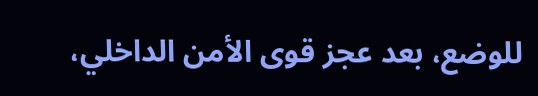للوضع، بعد عجز قوى الأمن الداخلي،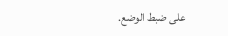على ضبط الوضع.